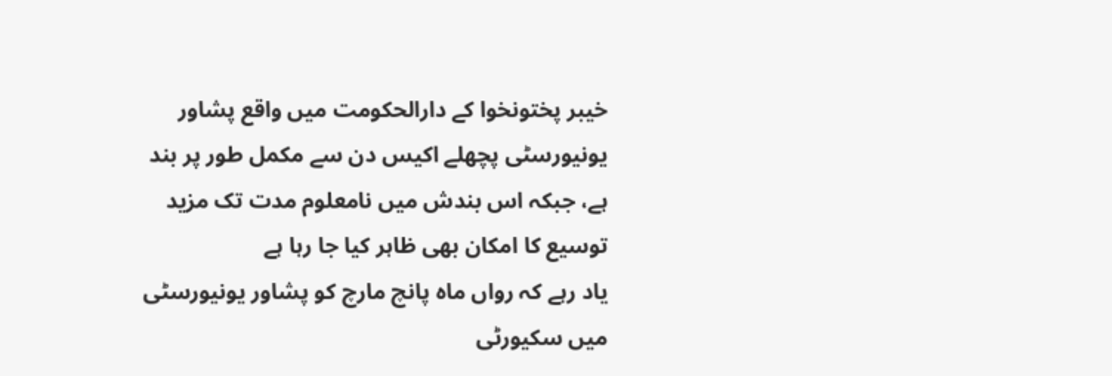خیبر پختونخوا کے دارالحکومت میں واقع پشاور یونیورسٹی پچھلے اکیس دن سے مکمل طور پر بند ہے، جبکہ اس بندش میں نامعلوم مدت تک مزید توسیع کا امکان بھی ظاہر کیا جا رہا ہے
یاد رہے کہ رواں ماہ پانچ مارچ کو پشاور یونیورسٹی میں سکیورٹی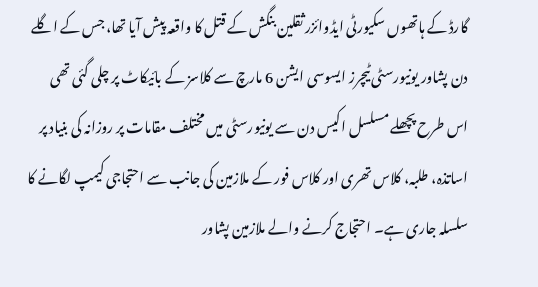گارڈ کے ہاتھوں سکیورٹی ایڈوائزر ثقلین بنگش کے قتل کا واقعہ پیش آیا تھا، جس کے اگلے دن پشاور یونیورسٹی ٹیچرز ایسوسی ایشن 6 مارچ سے کلاسز کے بائیکاٹ پر چلی گئی تھی
اس طرح پچھلے مسلسل اکیس دن سے یونیورسٹی میں مختلف مقامات پر روزانہ کی بنیاد پر اساتذہ، طلبہ، کلاس تھری اور کلاس فور کے ملازمین کی جانب سے احتجاجی کیمپ لگانے کا سلسلہ جاری ہے۔ احتجاج کرنے والے ملازمین پشاور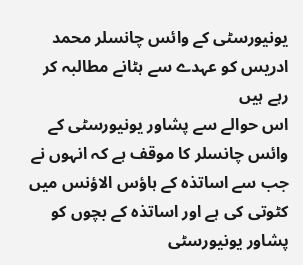یونیورسٹی کے وائس چانسلر محمد ادریس کو عہدے سے ہٹانے مطالبہ کر رہے ہیں
اس حوالے سے پشاور یونیورسٹی کے وائس چانسلر کا موقف ہے کہ انہوں نے جب سے اساتذہ کے ہاؤس الاؤنس میں کٹوتی کی ہے اور اساتذہ کے بچوں کو پشاور یونیورسٹی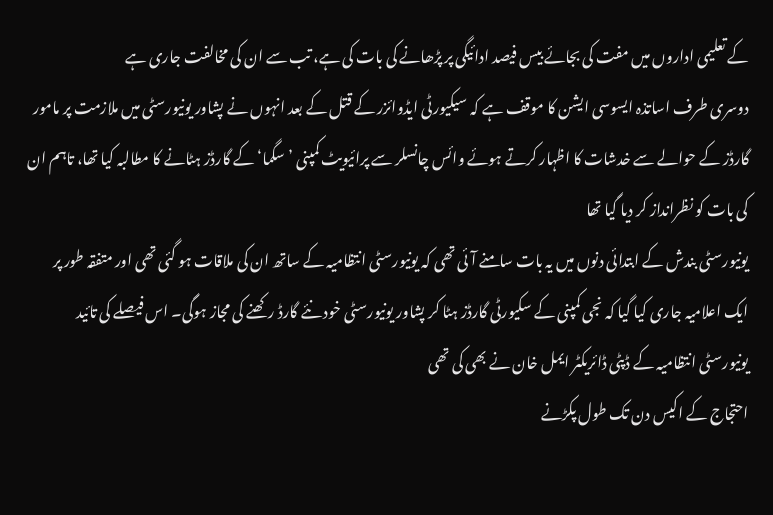کے تعلیمی اداروں میں مفت کی بجائے بیس فیصد ادائیگی پر پڑھانے کی بات کی ہے، تب سے ان کی مخالفت جاری ہے
دوسری طرف اساتذہ ایسوسی ایشن کا موقف ہے کہ سیکیورٹی ایڈوائزر کے قتل کے بعد انہوں نے پشاور یونیورسٹی میں ملازمت پر مامور گارڈز کے حوالے سے خدشات کا اظہار کرتے ہوئے وائس چانسلر سے پرائیویٹ کمپنی ’سگما‘ کے گارڈز ہٹانے کا مطالبہ کیا تھا، تاہم ان کی بات کو نظرانداز کر دیا گیا تھا
یونیورسٹی بندش کے ابتدائی دنوں میں یہ بات سامنے آئی تھی کہ یونیورسٹی انتظامیہ کے ساتھ ان کی ملاقات ہو گئی تھی اور متفقہ طور پر ایک اعلامیہ جاری کیا گیا کہ نجی کمپنی کے سکیورٹی گارڈز ہٹا کر پشاور یونیورسٹی خود نئے گارڈ رکھنے کی مجاز ہوگی۔ اس فیصلے کی تائید یونیورسٹی انتظامیہ کے ڈپٹی ڈائریکٹر ایمل خان نے بھی کی تھی
احتجاج کے اکیس دن تک طول پکڑنے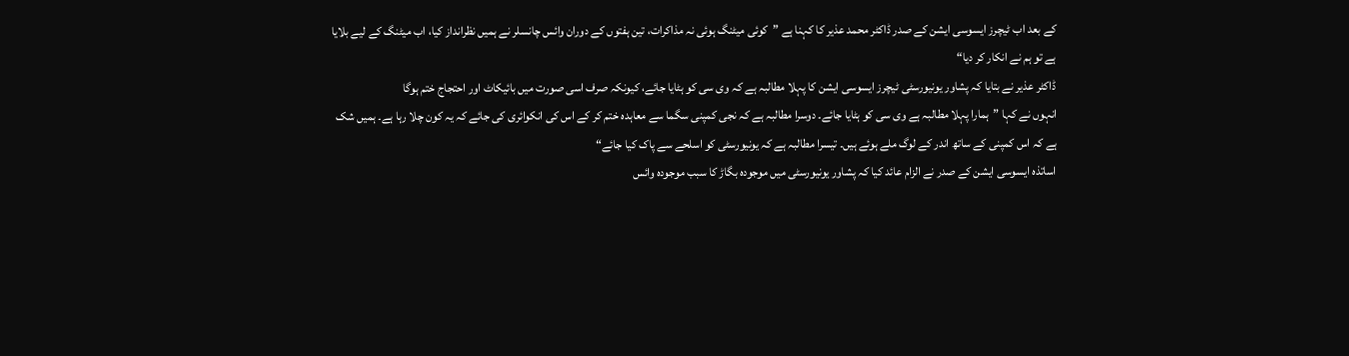کے بعد اب ٹیچرز ایسوسی ایشن کے صدر ڈاکٹر محمد عذیر کا کہنا ہے ”کوئی میٹنگ ہوئی نہ مذاکرات، تین ہفتوں کے دوران وائس چانسلر نے ہمیں نظرانداز کیا، اب میٹنگ کے لیے بلایا ہے تو ہم نے انکار کر دیا“
ڈاکٹر عذیر نے بتایا کہ پشاور یونیورسٹی ٹیچرز ایسوسی ایشن کا پہلا مطالبہ ہے کہ وی سی کو ہٹایا جائے، کیونکہ صرف اسی صورت میں بائیکاٹ اور احتجاج ختم ہوگا
انہوں نے کہا ”ہمارا پہلا مطالبہ ہے وی سی کو ہٹایا جائے۔ دوسرا مطالبہ ہے کہ نجی کمپنی سگما سے معاہدہ ختم کر کے اس کی انکوائری کی جائے کہ یہ کون چلا رہا ہے۔ ہمیں شک ہے کہ اس کمپنی کے ساتھ اندر کے لوگ ملے ہوئے ہیں۔ تیسرا مطالبہ ہے کہ یونیورسٹی کو اسلحے سے پاک کیا جائے“
اساتذہ ایسوسی ایشن کے صدر نے الزام عائد کیا کہ پشاور یونیورسٹی میں موجودہ بگاڑ کا سبب موجودہ وائس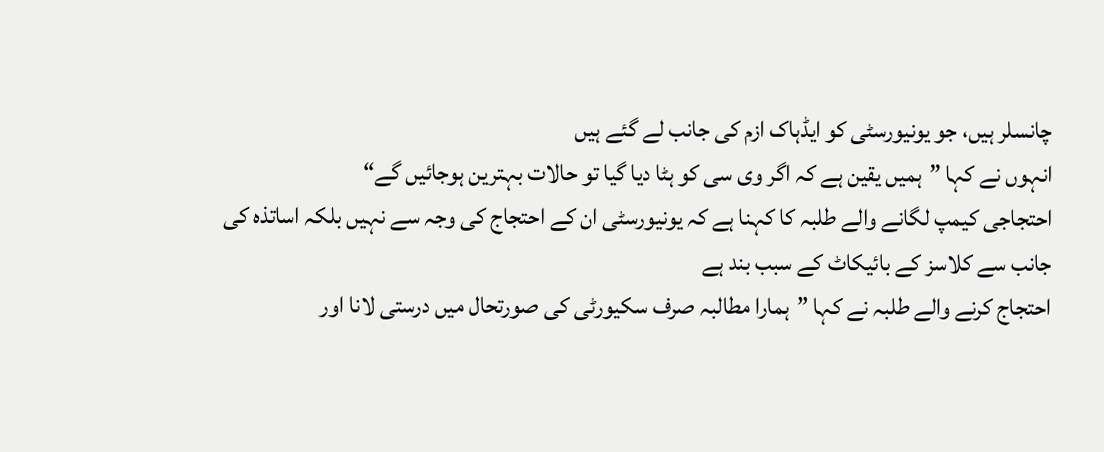چانسلر ہیں، جو یونیورسٹی کو ایڈہاک ازم کی جانب لے گئے ہیں
انہوں نے کہا ”ہمیں یقین ہے کہ اگر وی سی کو ہٹا دیا گیا تو حالات بہترین ہوجائیں گے“
احتجاجی کیمپ لگانے والے طلبہ کا کہنا ہے کہ یونیورسٹی ان کے احتجاج کی وجہ سے نہیں بلکہ اساتذہ کی جانب سے کلاسز کے بائیکاٹ کے سبب بند ہے
احتجاج کرنے والے طلبہ نے کہا ”ہمارا مطالبہ صرف سکیورٹی کی صورتحال میں درستی لانا اور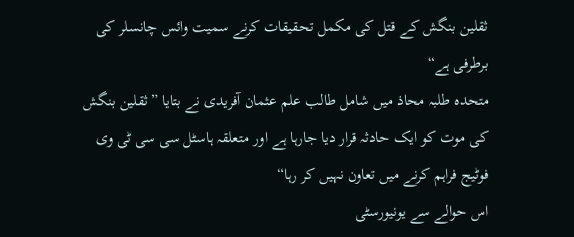ثقلین بنگش کے قتل کی مکمل تحقیقات کرنے سمیت وائس چانسلر کی برطرفی ہے“
متحدہ طلبہ محاذ میں شامل طالب علم عثمان آفریدی نے بتایا ”ثقلین بنگش کی موت کو ایک حادثہ قرار دیا جارہا ہے اور متعلقہ ہاسٹل سی سی ٹی وی فوٹیج فراہم کرنے میں تعاون نہیں کر رہا“
اس حوالے سے یونیورسٹی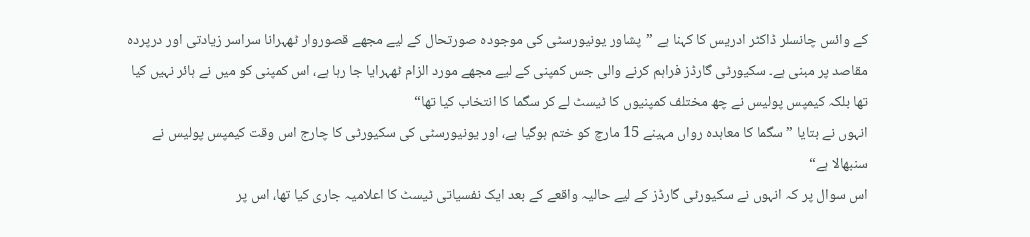کے وائس چانسلر ڈاکٹر ادریس کا کہنا ہے ”پشاور یونیورسٹی کی موجودہ صورتحال کے لیے مجھے قصوروار ٹھہرانا سراسر زیادتی اور درپردہ مقاصد پر مبنی ہے۔ سکیورٹی گارڈز فراہم کرنے والی جس کمپنی کے لیے مجھے مورد الزام ٹھہرایا جا رہا ہے، اس کمپنی کو میں نے ہائر نہیں کیا تھا بلکہ کیمپس پولیس نے چھ مختلف کمپنیوں کا ٹیسٹ لے کر سگما کا انتخاب کیا تھا“
انہوں نے بتایا ”سگما کا معاہدہ رواں مہینے 15 مارچ کو ختم ہوگیا ہے، اور یونیورسٹی کی سکیورٹی کا چارج اس وقت کیمپس پولیس نے سنبھالا ہے“
اس سوال پر کہ انہوں نے سکیورٹی گارڈز کے لیے حالیہ واقعے کے بعد ایک نفسیاتی ٹیسٹ کا اعلامیہ جاری کیا تھا، اس پر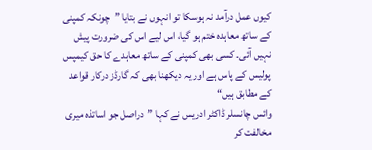کیوں عمل درآمد نہ ہوسکا تو انہوں نے بتایا ”چونکہ کمپنی کے ساتھ معاہدہ ختم ہو گیا، اس لیے اس کی ضرورت پیش نہیں آئی۔ کسی بھی کمپنی کے ساتھ معاہدے کا حق کیمپس پولیس کے پاس ہے اور یہ دیکھنا بھی کہ گارڈز درکار قواعد کے مطابق ہیں“
وائس چانسلر ڈاکٹر ادریس نے کہا ”دراصل جو اساتذہ میری مخالفت کر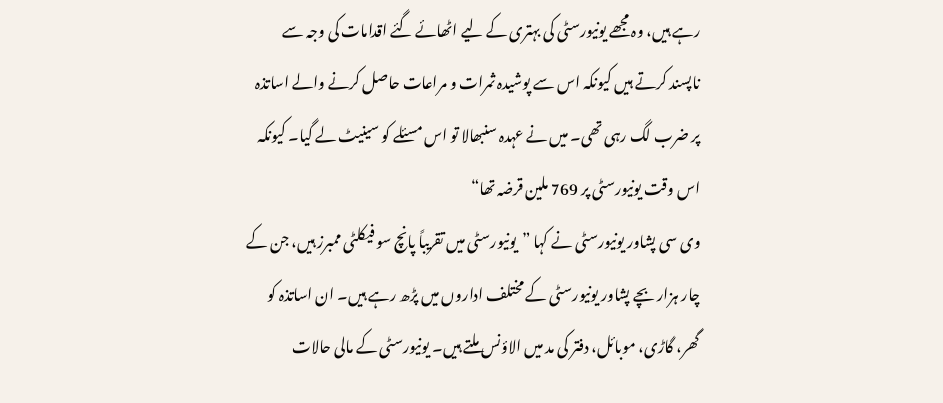رہے ہیں، وہ مجھے یونیورسٹی کی بہتری کے لیے اٹھائے گئے اقدامات کی وجہ سے ناپسند کرتے ہیں کیونکہ اس سے پوشیدہ ثمرات و مراعات حاصل کرنے والے اساتذہ پر ضرب لگ رہی تھی۔ میں نے عہدہ سنبھالا تو اس مسئلے کو سینیٹ لے گیا۔ کیونکہ اس وقت یونیورسٹی پر 769 ملین قرضہ تھا“
وی سی پشاور یونیورسٹی نے کہا ”یونیورسٹی میں تقریباً پانچ سو فیکلٹی ممبرز ہیں، جن کے چار ہزار بچے پشاور یونیورسٹی کے مختلف اداروں میں پڑھ رہے ہیں۔ ان اساتذہ کو گھر، گاڑی، موبائل، دفتر کی مد میں الاؤنس ملتے ہیں۔ یونیورسٹی کے مالی حالات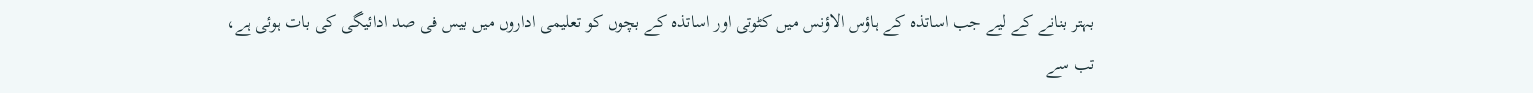بہتر بنانے کے لیے جب اساتذہ کے ہاؤس الاؤنس میں کٹوتی اور اساتذہ کے بچوں کو تعلیمی اداروں میں بیس فی صد ادائیگی کی بات ہوئی ہے، تب سے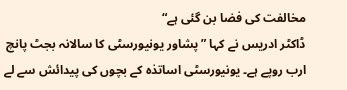مخالفت کی فضا بن گئی ہے“
ڈاکٹر ادریس نے کہا ”پشاور یونیورسٹی کا سالانہ بجٹ پانچ ارب روپے ہے۔ یونیورسٹی اساتذہ کے بچوں کی پیدائش سے لے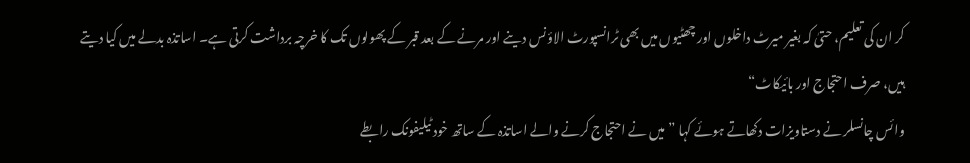کر ان کی تعلیم، حتیٰ کہ بغیر میرٹ داخلوں اور چھٹیوں میں بھی ٹرانسپورٹ الاؤنس دینے اور مرنے کے بعد قبر کے پھولوں تک کا خرچہ برداشت کرتی ہے۔ اساتذہ بدلے میں کیا دیتے ہیں، صرف احتجاج اور بائیکاٹ“
وائس چانسلر نے دستاویزات دکھاتے ہوئے کہا ”میں نے احتجاج کرنے والے اساتذہ کے ساتھ خود ٹیلیفونک رابطے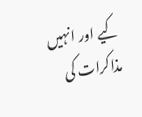کیے اور انہیں مذاکرات کی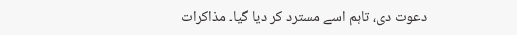دعوت دی، تاہم اسے مسترد کر دیا گیا۔ مذاکرات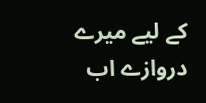کے لیے میرے دروازے اب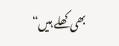بھی کھلے ہیں“